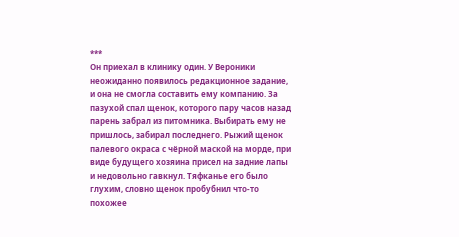***
Он приехал в клинику один. У Вероники неожиданно появилось редакционное задание, и она не смогла составить ему компанию. За пазухой спал щенок, которого пару часов назад парень забрал из питомника. Выбирать ему не пришлось, забирал последнего. Рыжий щенок палевого окраса с чёрной маской на морде, при виде будущего хозяина присел на задние лапы и недовольно гавкнул. Тяфканье его было глухим, словно щенок пробубнил что-то похожее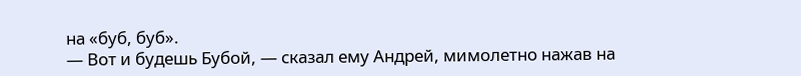на «буб, буб».
— Вот и будешь Бубой, — сказал ему Андрей, мимолетно нажав на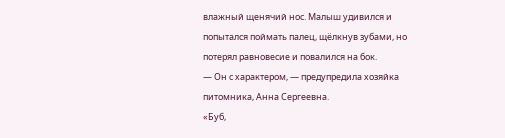влажный щенячий нос. Малыш удивился и попытался поймать палец, щёлкнув зубами, но потерял равновесие и повалился на бок.
— Он с характером, — предупредила хозяйка питомника, Анна Сергеевна.
«Буб,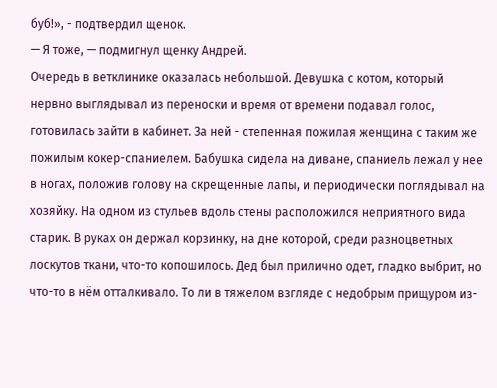буб!», - подтвердил щенок.
— Я тоже, — подмигнул щенку Андрей.
Очередь в ветклинике оказалась небольшой. Девушка с котом, который нервно выглядывал из переноски и время от времени подавал голос, готовилась зайти в кабинет. За ней - степенная пожилая женщина с таким же пожилым кокер-спаниелем. Бабушка сидела на диване, спаниель лежал у нее в ногах, положив голову на скрещенные лапы, и периодически поглядывал на хозяйку. На одном из стульев вдоль стены расположился неприятного вида старик. В руках он держал корзинку, на дне которой, среди разноцветных лоскутов ткани, что-то копошилось. Дед был прилично одет, гладко выбрит, но что-то в нём отталкивало. То ли в тяжелом взгляде с недобрым прищуром из-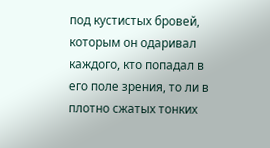под кустистых бровей, которым он одаривал каждого, кто попадал в его поле зрения, то ли в плотно сжатых тонких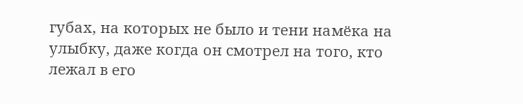губах, на которых не было и тени намёка на улыбку, даже когда он смотрел на того, кто лежал в его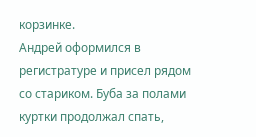корзинке.
Андрей оформился в регистратуре и присел рядом со стариком. Буба за полами куртки продолжал спать,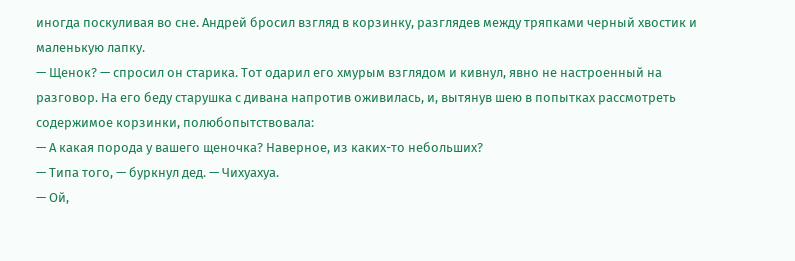иногда поскуливая во сне. Андрей бросил взгляд в корзинку, разглядев между тряпками черный хвостик и маленькую лапку.
— Щенок? — спросил он старика. Тот одарил его хмурым взглядом и кивнул, явно не настроенный на разговор. На его беду старушка с дивана напротив оживилась, и, вытянув шею в попытках рассмотреть содержимое корзинки, полюбопытствовала:
— А какая порода у вашего щеночка? Наверное, из каких-то небольших?
— Типа того, — буркнул дед. — Чихуахуа.
— Ой,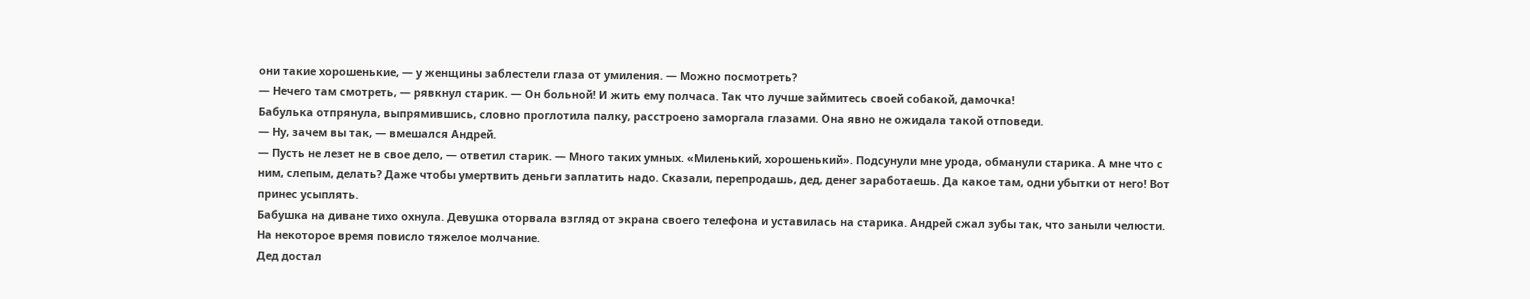они такие хорошенькие, — у женщины заблестели глаза от умиления. — Можно посмотреть?
— Нечего там смотреть, — рявкнул старик. — Он больной! И жить ему полчаса. Так что лучше займитесь своей собакой, дамочка!
Бабулька отпрянула, выпрямившись, словно проглотила палку, расстроено заморгала глазами. Она явно не ожидала такой отповеди.
— Ну, зачем вы так, — вмешался Андрей.
— Пусть не лезет не в свое дело, — ответил старик. — Много таких умных. «Миленький, хорошенький». Подсунули мне урода, обманули старика. А мне что с ним, слепым, делать? Даже чтобы умертвить деньги заплатить надо. Сказали, перепродашь, дед, денег заработаешь. Да какое там, одни убытки от него! Вот принес усыплять.
Бабушка на диване тихо охнула. Девушка оторвала взгляд от экрана своего телефона и уставилась на старика. Андрей сжал зубы так, что заныли челюсти. На некоторое время повисло тяжелое молчание.
Дед достал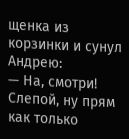щенка из корзинки и сунул Андрею:
— На, смотри! Слепой, ну прям как только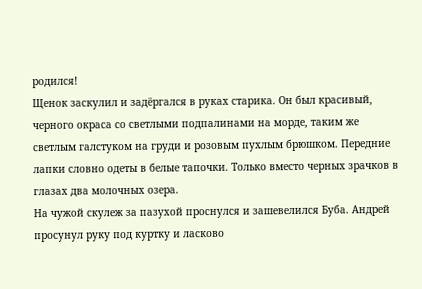родился!
Щенок заскулил и задёргался в руках старика. Он был красивый, черного окраса со светлыми подпалинами на морде, таким же светлым галстуком на груди и розовым пухлым брюшком. Передние лапки словно одеты в белые тапочки. Только вместо черных зрачков в глазах два молочных озера.
На чужой скулеж за пазухой проснулся и зашевелился Буба. Андрей просунул руку под куртку и ласково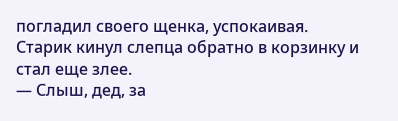погладил своего щенка, успокаивая.
Старик кинул слепца обратно в корзинку и стал еще злее.
— Слыш, дед, за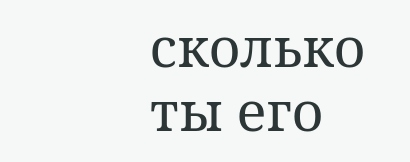сколько ты его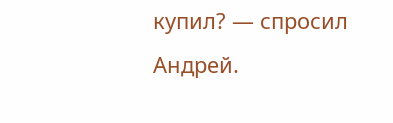купил? — спросил Андрей.